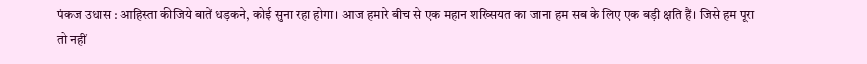पंकज उधास : आहिस्ता कीजिये बातें धड़कने, कोई सुना रहा होगा। आज हमारे बीच से एक महान शख्सियत का जाना हम सब के लिए एक बड़ी क्षति हैं। जिसे हम पूरा तो नहीं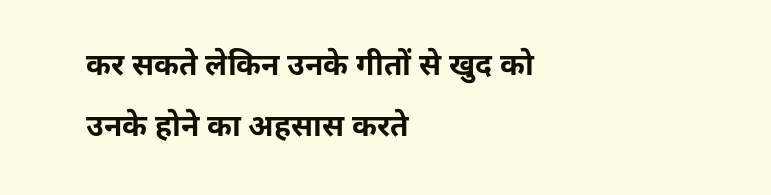कर सकते लेकिन उनके गीतों से खुद को उनके होने का अहसास करते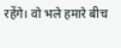रहेंगे। वो भले हमारे बीच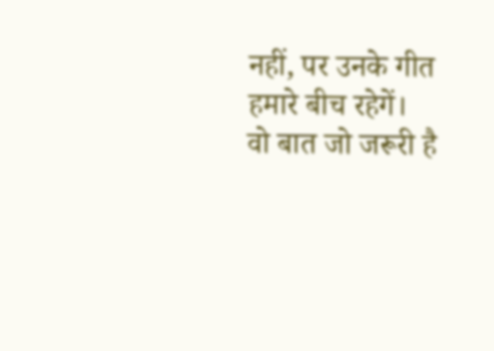नहीं, पर उनके गीत हमारे बीच रहेगें।
वो बात जो जरूरी है